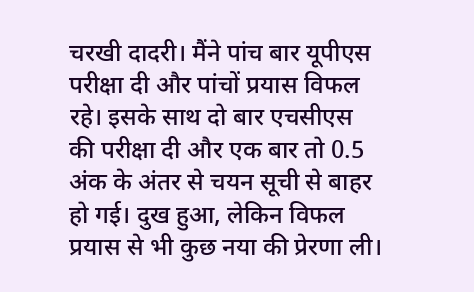चरखी दादरी। मैंने पांच बार यूपीएस परीक्षा दी और पांचों प्रयास विफल रहे। इसके साथ दो बार एचसीएस की परीक्षा दी और एक बार तो 0.5 अंक के अंतर से चयन सूची से बाहर हो गई। दुख हुआ, लेकिन विफल प्रयास से भी कुछ नया की प्रेरणा ली।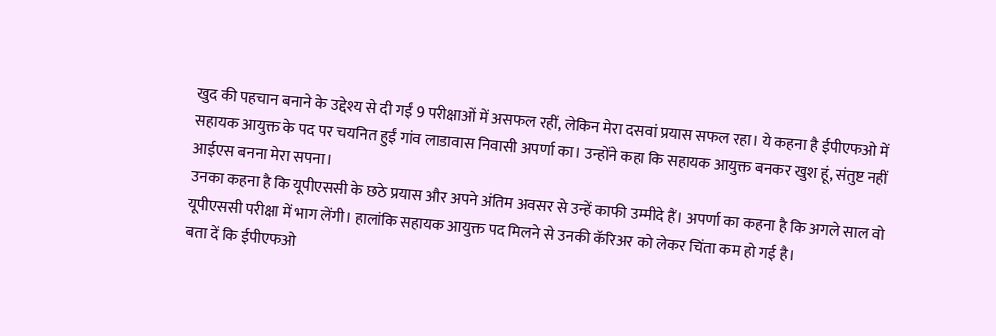खुद की पहचान बनाने के उद्देश्य से दी गईं 9 परीक्षाओं में असफल रहीं, लेकिन मेरा दसवां प्रयास सफल रहा। ये कहना है ईपीएफओ में सहायक आयुक्त के पद पर चयनित हुईं गांव लाडावास निवासी अपर्णा का। उन्होंने कहा कि सहायक आयुक्त बनकर खुश हूं, संतुष्ट नहीं आईएस बनना मेरा सपना।
उनका कहना है कि यूपीएससी के छठे प्रयास और अपने अंतिम अवसर से उन्हें काफी उम्मीदे हैं। अपर्णा का कहना है कि अगले साल वो यूपीएससी परीक्षा में भाग लेंगी। हालांकि सहायक आयुक्त पद मिलने से उनकी कॅरिअर को लेकर चिंता कम हो गई है।
बता दें कि ईपीएफओ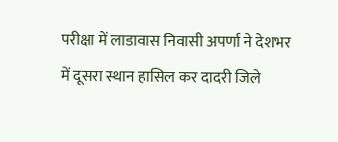परीक्षा में लाडावास निवासी अपर्णा ने देशभर में दूसरा स्थान हासिल कर दादरी जिले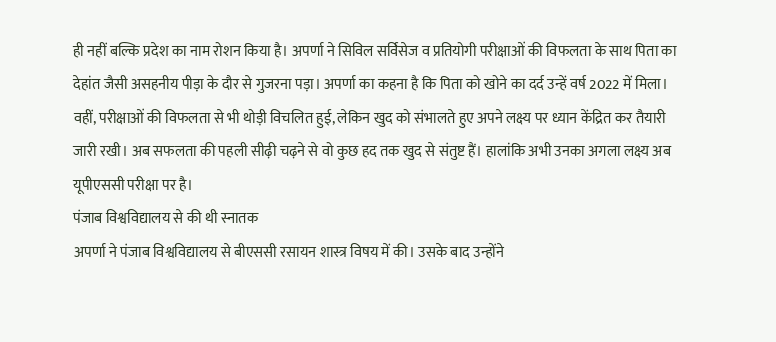ही नहीं बल्कि प्रदेश का नाम रोशन किया है। अपर्णा ने सिविल सर्विसेज व प्रतियोगी परीक्षाओं की विफलता के साथ पिता का देहांत जैसी असहनीय पीड़ा के दौर से गुजरना पड़ा। अपर्णा का कहना है कि पिता को खोने का दर्द उन्हें वर्ष 2022 में मिला। वहीं, परीक्षाओं की विफलता से भी थोड़ी विचलित हुई, लेकिन खुद को संभालते हुए अपने लक्ष्य पर ध्यान केंद्रित कर तैयारी जारी रखी। अब सफलता की पहली सीढ़ी चढ़ने से वो कुछ हद तक खुद से संतुष्ट हैं। हालांकि अभी उनका अगला लक्ष्य अब यूपीएससी परीक्षा पर है।
पंजाब विश्वविद्यालय से की थी स्नातक
अपर्णा ने पंजाब विश्वविद्यालय से बीएससी रसायन शास्त्र विषय में की। उसके बाद उन्होंने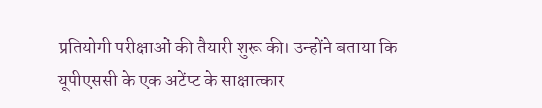प्रतियोगी परीक्षाओं की तैयारी शुरू की। उन्होंने बताया कि यूपीएससी के एक अटेंप्ट के साक्षात्कार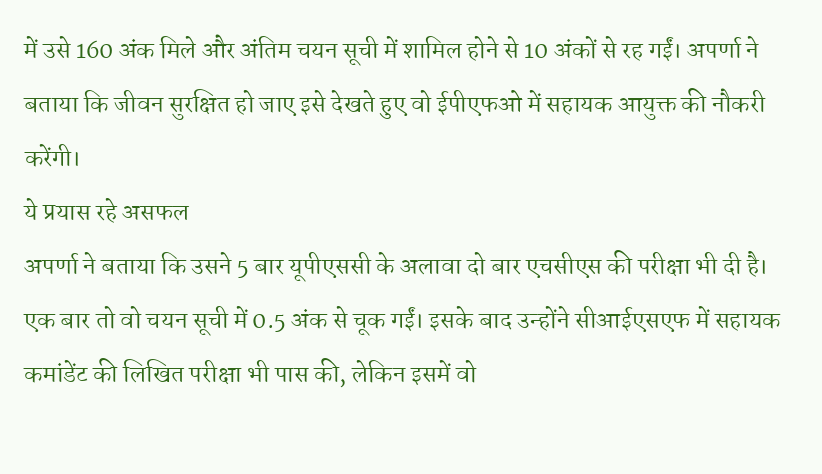में उसे 160 अंक मिले और अंतिम चयन सूची में शामिल होने से 10 अंकों से रह गईं। अपर्णा ने बताया कि जीवन सुरक्षित हो जाए इसे देखते हुए वो ईपीएफओ में सहायक आयुक्त की नौकरी करेंगी।
ये प्रयास रहे असफल
अपर्णा ने बताया कि उसने 5 बार यूपीएससी के अलावा दो बार एचसीएस की परीक्षा भी दी है। एक बार तो वो चयन सूची में 0.5 अंक से चूक गईं। इसके बाद उन्होंने सीआईएसएफ में सहायक कमांडेंट की लिखित परीक्षा भी पास की, लेकिन इसमें वो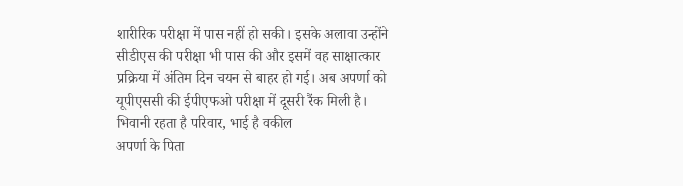शारीरिक परीक्षा में पास नहीं हो सकी। इसके अलावा उन्होंने सीडीएस की परीक्षा भी पास की और इसमें वह साक्षात्कार प्रक्रिया में अंतिम दिन चयन से बाहर हो गई। अब अपर्णा को यूपीएससी की ईपीएफओ परीक्षा में दूसरी रैंक मिली है।
भिवानी रहता है परिवार, भाई है वकील
अपर्णा के पिता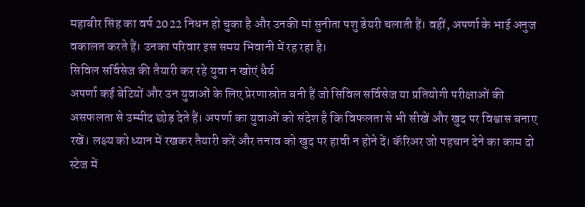महाबीर सिंह का वर्ष 2022 निधन हो चुका है और उनकी मां सुनीता पशु डेयरी चलाती हैं। वहीं, अपर्णा के भाई अनुज वकालत करते हैं। उनका परिवार इस समय भिवानी में रह रहा है।
सिविल सर्विसेज की तैयारी कर रहे युवा न खोएं धैर्य
अपर्णा कई बेटियों और उन युवाओं के लिए प्रेरणास्रोत बनी हैं जो सिविल सर्विसेज या प्रतियोगी परीक्षाओं की असफलता से उम्मीद छोड़ देते हैं। अपर्णा का युवाओं को संदेश है कि विफलता से भी सीखें और खुद पर विश्वास बनाए रखें। लक्ष्य को ध्यान में रखकर तैयारी करें और तनाव को खुद पर हावी न होने दें। कॅरिअर जो पहचान देने का काम दो स्टेज में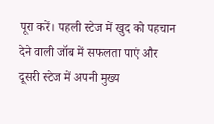पूरा करें। पहली स्टेज में खुद को पहचान देने वाली जॉब में सफलता पाएं और दूसरी स्टेज में अपनी मुख्य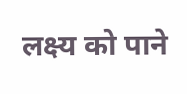लक्ष्य को पाने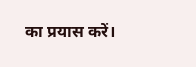का प्रयास करें।